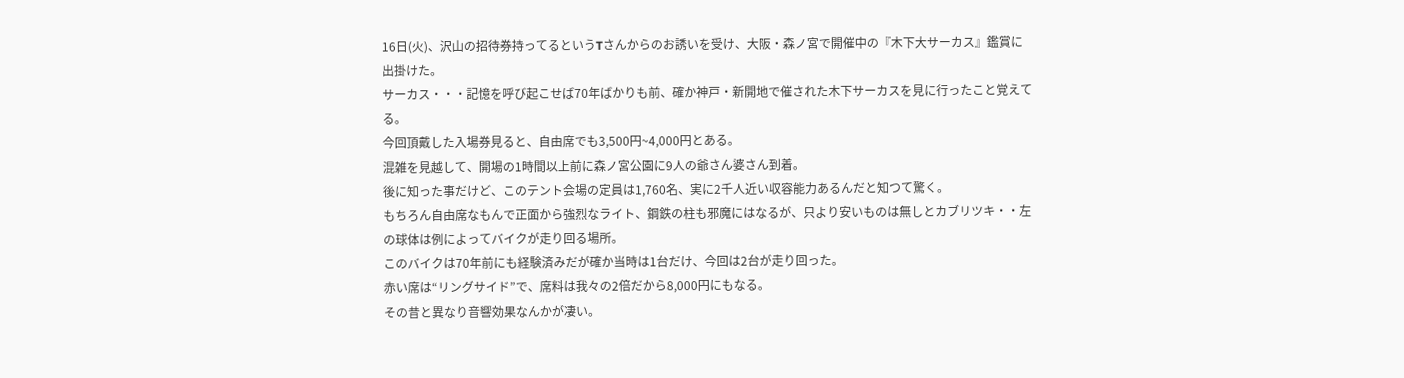16日(火)、沢山の招待券持ってるというTさんからのお誘いを受け、大阪・森ノ宮で開催中の『木下大サーカス』鑑賞に出掛けた。
サーカス・・・記憶を呼び起こせば70年ばかりも前、確か神戸・新開地で催された木下サーカスを見に行ったこと覚えてる。
今回頂戴した入場券見ると、自由席でも3,500円~4,000円とある。
混雑を見越して、開場の1時間以上前に森ノ宮公園に9人の爺さん婆さん到着。
後に知った事だけど、このテント会場の定員は1,760名、実に2千人近い収容能力あるんだと知つて驚く。
もちろん自由席なもんで正面から強烈なライト、鋼鉄の柱も邪魔にはなるが、只より安いものは無しとカブリツキ・・左の球体は例によってバイクが走り回る場所。
このバイクは70年前にも経験済みだが確か当時は1台だけ、今回は2台が走り回った。
赤い席は“リングサイド”で、席料は我々の2倍だから8,000円にもなる。
その昔と異なり音響効果なんかが凄い。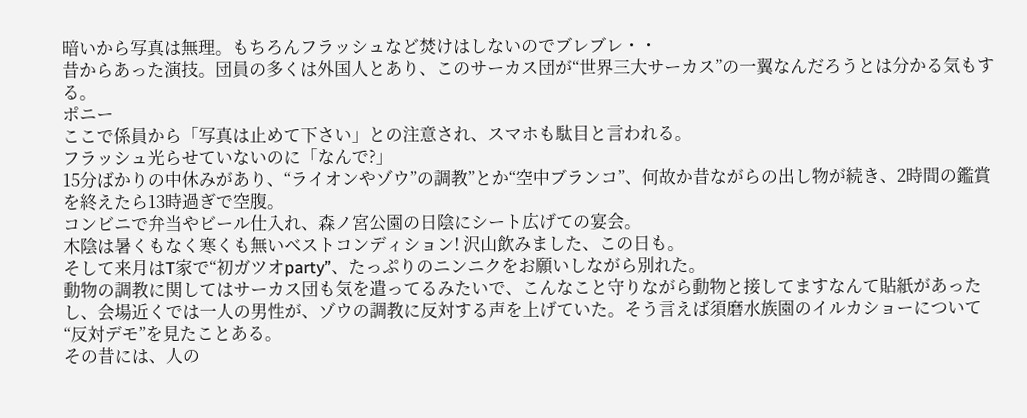暗いから写真は無理。もちろんフラッシュなど焚けはしないのでブレブレ・・
昔からあった演技。団員の多くは外国人とあり、このサーカス団が“世界三大サーカス”の一翼なんだろうとは分かる気もする。
ポニー
ここで係員から「写真は止めて下さい」との注意され、スマホも駄目と言われる。
フラッシュ光らせていないのに「なんで?」
15分ばかりの中休みがあり、“ライオンやゾウ”の調教”とか“空中ブランコ”、何故か昔ながらの出し物が続き、2時間の鑑賞を終えたら13時過ぎで空腹。
コンビニで弁当やビール仕入れ、森ノ宮公園の日陰にシート広げての宴会。
木陰は暑くもなく寒くも無いベストコンディション! 沢山飲みました、この日も。
そして来月はT家で“初ガツオparty”、たっぷりのニンニクをお願いしながら別れた。
動物の調教に関してはサーカス団も気を遣ってるみたいで、こんなこと守りながら動物と接してますなんて貼紙があったし、会場近くでは一人の男性が、ゾウの調教に反対する声を上げていた。そう言えば須磨水族園のイルカショーについて“反対デモ”を見たことある。
その昔には、人の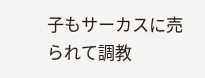子もサーカスに売られて調教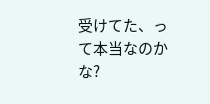受けてた、って本当なのかな?